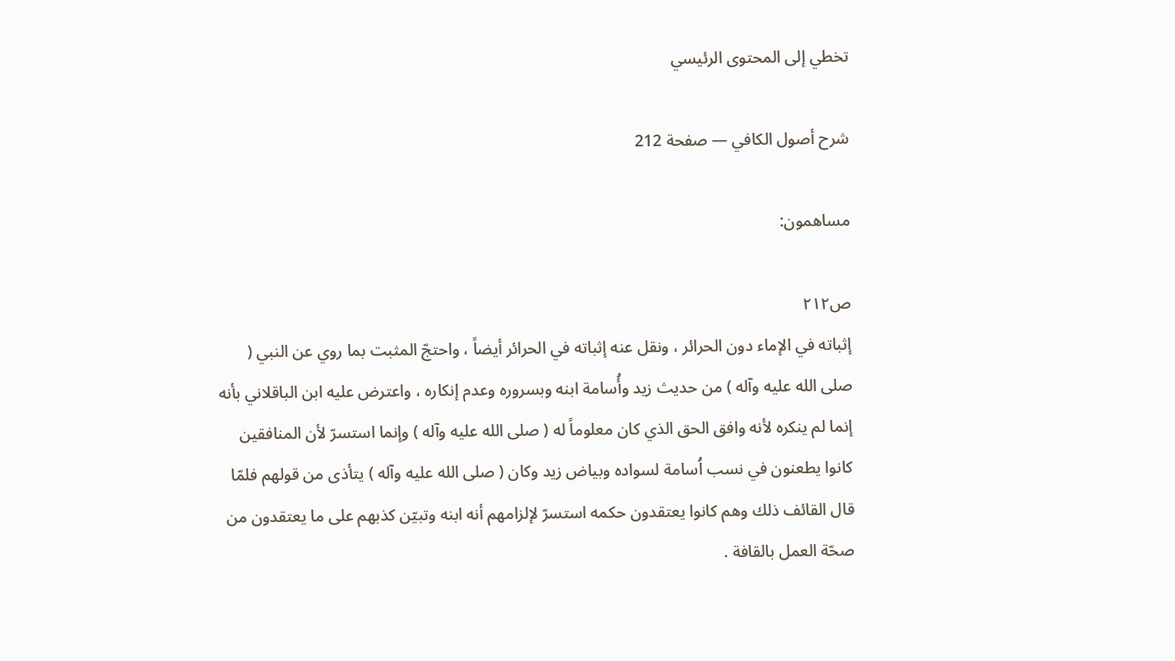تخطي إلى المحتوى الرئيسي

شرح أصول الكافي — صفحة 212

مساهمون:

ص٢١٢
إثباته في الإماء دون الحرائر ، ونقل عنه إثباته في الحرائر أيضاً ، واحتجّ المثبت بما روي عن النبي ( صلى الله عليه وآله ) من حديث زيد وأُسامة ابنه وبسروره وعدم إنكاره ، واعترض عليه ابن الباقلاني بأنه إنما لم ينكره لأنه وافق الحق الذي كان معلوماً له ( صلى الله عليه وآله ) وإنما استسرّ لأن المنافقين كانوا يطعنون في نسب اُسامة لسواده وبياض زيد وكان ( صلى الله عليه وآله ) يتأذى من قولهم فلمّا قال القائف ذلك وهم كانوا يعتقدون حكمه استسرّ لإلزامهم أنه ابنه وتبيّن كذبهم على ما يعتقدون من صحّة العمل بالقافة .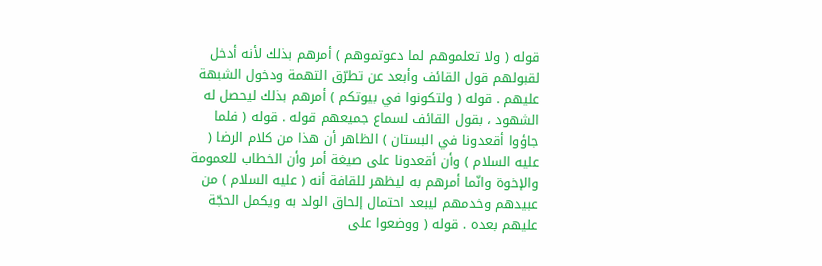قوله ( ولا تعلموهم لما دعوتموهم ) أمرهم بذلك لأنه أدخل لقبولهم قول القائف وأبعد عن تطرّق التهمة ودخول الشبهة عليهم . قوله ( ولتكونوا في بيوتكم ) أمرهم بذلك ليحصل له الشهود ، بقول القائف لسماع جميعهم قوله . قوله ( فلما جاؤوا أقعدونا في البستان ) الظاهر أن هذا من كلام الرضا ( عليه السلام ) وأن أقعدونا على صيغة أمر وأن الخطاب للعمومة والإخوة وانّما أمرهم به ليظهر للقافة أنه ( عليه السلام ) من عبيدهم وخدمهم ليبعد احتمال إلحاق الولد به ويكمل الحجّة عليهم بعده . قوله ( ووضعوا على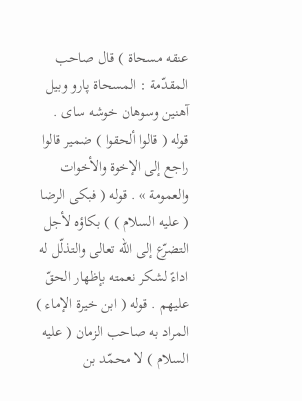عنقه مسحاة ) قال صاحب المقدّمة : المسحاة پارو وبيل آهنين وسوهان خوشه ساى . قوله ( قالوا ألحقوا ) ضمير قالوا راجع إلى الإخوة والأخوات والعمومة » . قوله ( فبكى الرضا ( عليه السلام ) ) بكاؤه لأجل التضرّع إلى الله تعالى والتذلّل له اداءً لشكر نعمته بإظهار الحقّ عليهم . قوله ( ابن خيرة الإماء ) المراد به صاحب الزمان ( عليه السلام ) لا محمّد بن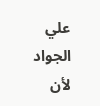علي الجواد لأن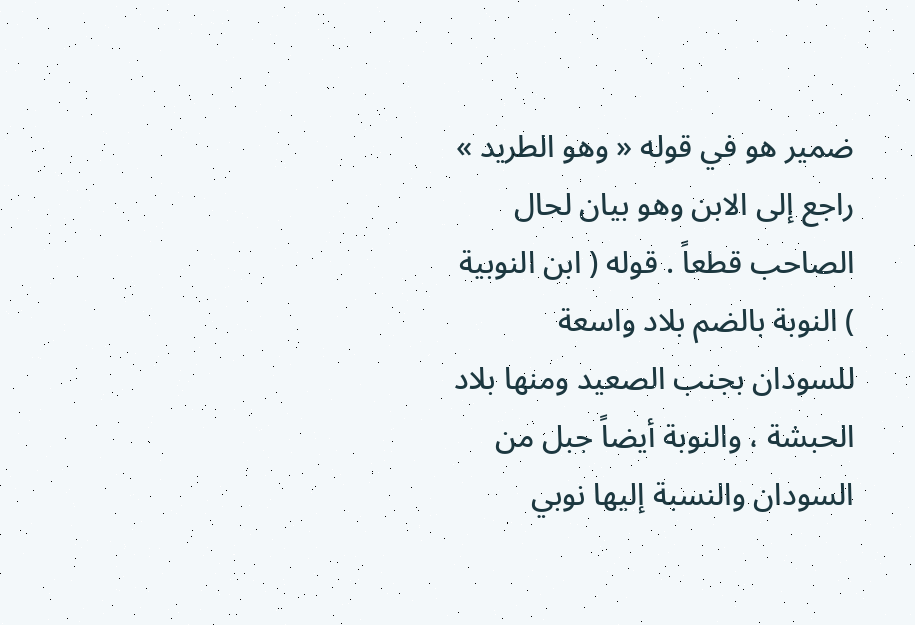ضمير هو في قوله « وهو الطريد » راجع إلى الابن وهو بيان لحال الصاحب قطعاً . قوله ( ابن النوبية ) النوبة بالضم بلاد واسعة للسودان بجنب الصعيد ومنها بلاد الحبشة ، والنوبة أيضاً جبل من السودان والنسبة إليها نوبي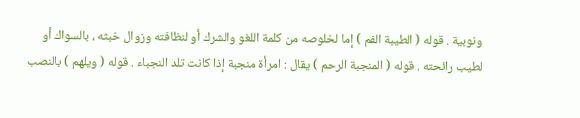ونوبية . قوله ( الطيبة الفم ) إما لخلوصه من كلمة اللغو والشرك أو لنظافته وزوال خبثه ، بالسواك أو لطيب رائحته . قوله ( المنجبة الرحم ) يقال : امرأة منجبة إذا كانت تلد النجباء . قوله ( ويلهم ) بالنصب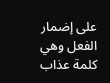على إضمار الفعل وهي كلمة عذاب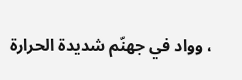، وواد في جهنّم شديدة الحرارة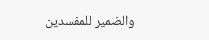والضمير للمفسدين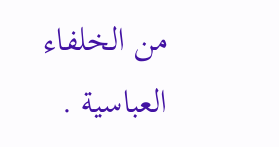من الخلفاء العباسية .